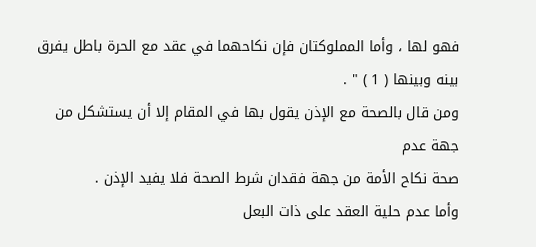فهو لها ، وأما المملوكتان فإن نكاحهما في عقد مع الحرة باطل يفرق بينه وبينها ( 1 ) " .
ومن قال بالصحة مع الإذن يقول بها في المقام إلا أن يستشكل من جهة عدم
صحة نكاح الأمة من جهة فقدان شرط الصحة فلا يفيد الإذن .
وأما عدم حلية العقد على ذات البعل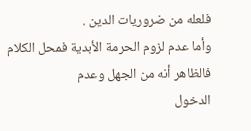فلعله من ضروريات الدين .
وأما عدم لزوم الحرمة الأبدية فمحل الكلام فالظاهر أنه من الجهل وعدم
الدخول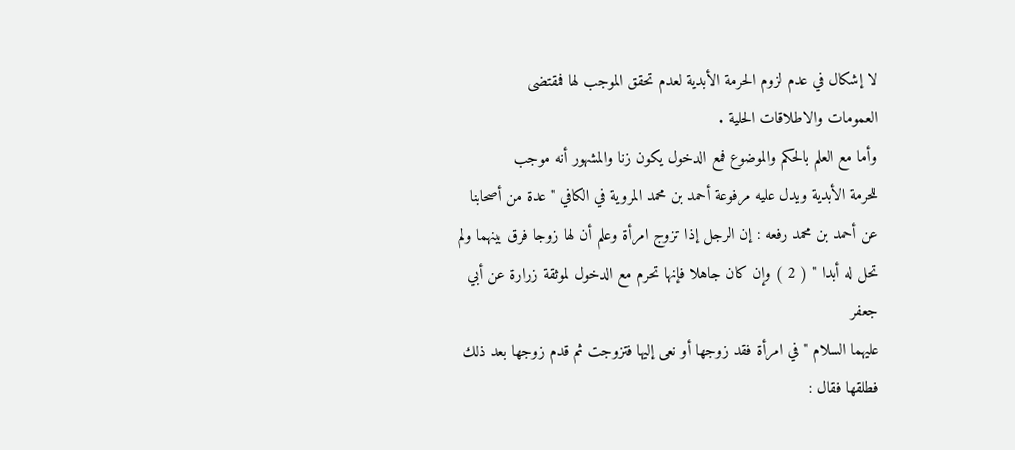لا إشكال في عدم لزوم الحرمة الأبدية لعدم تحقق الموجب لها فمقتضى
العمومات والاطلاقات الحلية .
وأما مع العلم بالحكم والموضوع فمع الدخول يكون زنا والمشهور أنه موجب
للحرمة الأبدية ويدل عليه مرفوعة أحمد بن محمد المروية في الكافي " عدة من أصحابنا
عن أحمد بن محمد رفعه : إن الرجل إذا تزوج امرأة وعلم أن لها زوجا فرق بينهما ولم
تحل له أبدا " ( 2 ) وإن كان جاهلا فإنها تحرم مع الدخول لموثقة زرارة عن أبي جعفر
عليهما السلام " في امرأة فقد زوجها أو نعى إليها فتزوجت ثم قدم زوجها بعد ذلك فطلقها فقال :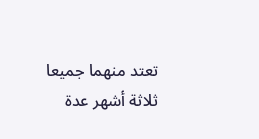تعتد منهما جميعا ثلاثة أشهر عدة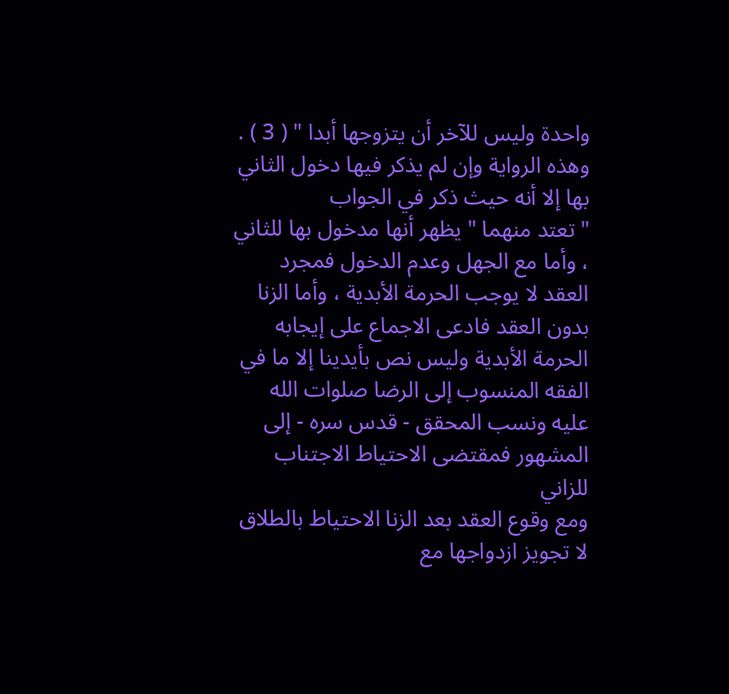واحدة وليس للآخر أن يتزوجها أبدا " ( 3 ) .
وهذه الرواية وإن لم يذكر فيها دخول الثاني بها إلا أنه حيث ذكر في الجواب
" تعتد منهما " يظهر أنها مدخول بها للثاني ، وأما مع الجهل وعدم الدخول فمجرد
العقد لا يوجب الحرمة الأبدية ، وأما الزنا بدون العقد فادعى الاجماع على إيجابه
الحرمة الأبدية وليس نص بأيدينا إلا ما في الفقه المنسوب إلى الرضا صلوات الله
عليه ونسب المحقق - قدس سره - إلى المشهور فمقتضى الاحتياط الاجتناب للزاني
ومع وقوع العقد بعد الزنا الاحتياط بالطلاق لا تجويز ازدواجها مع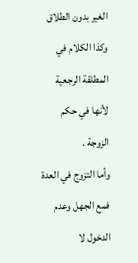الغير بدون الطلاق
وكذا الكلام في المطلقة الرجعية لأنها في حكم الزوجة .
وأما التزوج في العدة فمع الجهل وعدم الدخول لا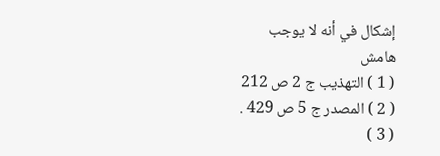إشكال في أنه لا يوجب
هامش
( 1 ) التهذيب ج 2 ص 212
( 2 ) المصدر ج 5 ص 429 .
( 3 )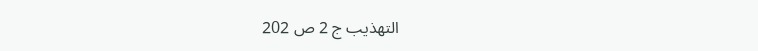التهذيب ج 2 ص 202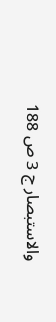والاستبصار ج 3 ص 188